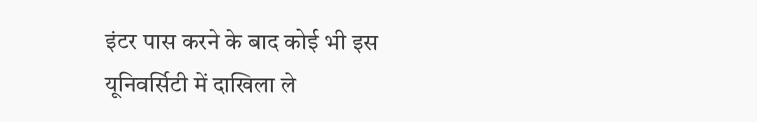इंटर पास करने के बाद कोई भी इस यूनिवर्सिटी में दाखिला ले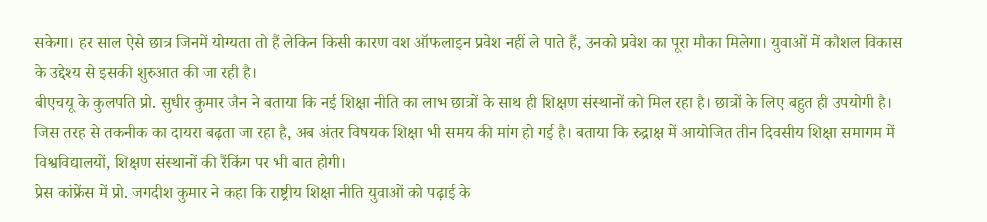सकेगा। हर साल ऐसे छात्र जिनमें योग्यता तो हैं लेकिन किसी कारण वश ऑफलाइन प्रवेश नहीं ले पाते हैं, उनको प्रवेश का पूरा मौका मिलेगा। युवाओं में कौशल विकास के उद्देश्य से इसकी शुरुआत की जा रही है।
बीएचयू के कुलपति प्रो. सुधीर कुमार जैन ने बताया कि नई शिक्षा नीति का लाभ छात्रों के साथ ही शिक्षण संस्थानों को मिल रहा है। छात्रों के लिए बहुत ही उपयोगी है। जिस तरह से तकनीक का दायरा बढ़ता जा रहा है, अब अंतर विषयक शिक्षा भी समय की मांग हो गई है। बताया कि रुद्राक्ष में आयोजित तीन दिवसीय शिक्षा समागम में विश्वविद्यालयों, शिक्षण संस्थानों की रैंकिंग पर भी बात होगी।
प्रेस कांफ्रेंस में प्रो. जगदीश कुमार ने कहा कि राष्ट्रीय शिक्षा नीति युवाओं को पढ़ाई के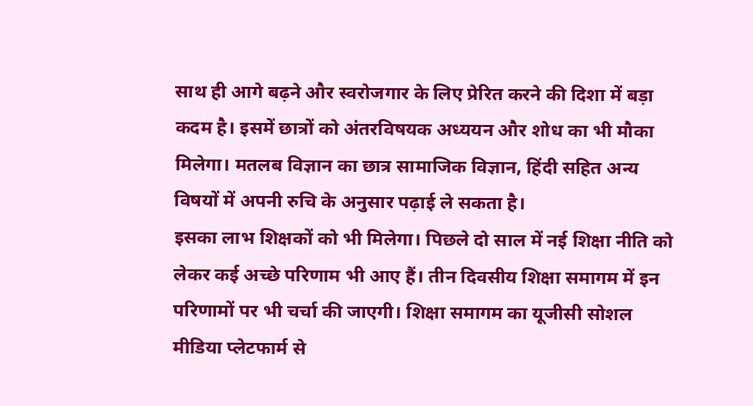साथ ही आगे बढ़ने और स्वरोजगार के लिए प्रेरित करने की दिशा में बड़ा कदम है। इसमें छात्रों को अंतरविषयक अध्ययन और शोध का भी मौका मिलेगा। मतलब विज्ञान का छात्र सामाजिक विज्ञान, हिंदी सहित अन्य विषयों में अपनी रुचि के अनुसार पढ़ाई ले सकता है।
इसका लाभ शिक्षकों को भी मिलेगा। पिछले दो साल में नई शिक्षा नीति को लेकर कई अच्छे परिणाम भी आए हैं। तीन दिवसीय शिक्षा समागम में इन परिणामों पर भी चर्चा की जाएगी। शिक्षा समागम का यूजीसी सोशल मीडिया प्लेटफार्म से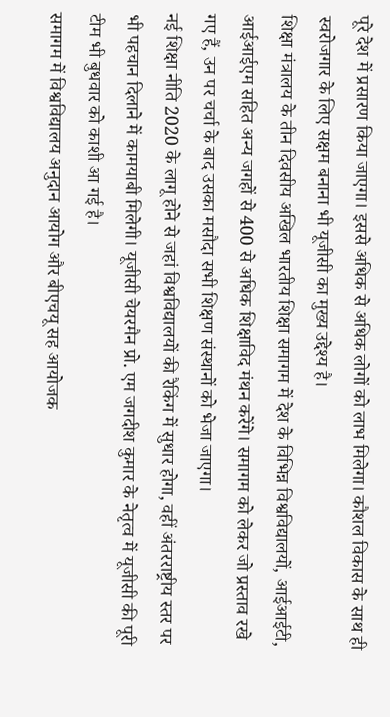पूरे देश में प्रसारण किया जाएगा। इससे अधिक से अधिक लोगों को लाभ मिलेगा। कौशल विकास के साथ ही स्वरोजगार के लिए सक्षम बनाना भी यूजीसी का मुख्य उद्देश्य है।
शिक्षा मंत्रालय के तीन दिवसीय अखिल भारतीय शिक्षा समागम में देश के विभिन्न विश्वविद्यालयों, आईआईटी, आईआईएम सहित अन्य जगहों से 400 से अधिक शिक्षाविद मंथन करेंगे। समागम को लेकर जो प्रस्ताव रखे गए हैं, उन पर चर्चा के बाद उसका मसौदा सभी शिक्षण संस्थानों को भेजा जाएगा।
नई शिक्षा नीति 2020 के लागू होने से जहां विश्वविद्यालयों की रैकिंग में सुधार होगा, वहीं अंतरराष्ट्रीय स्तर पर भी पहचान दिलाने में कामयाबी मिलेगी। यूजीसी चेयरमैन प्रो. एम जगदीश कुमार के नेतृत्व में यूजीसी की पूरी टीम भी बुधवार को काशी आ गई है।
समागम में विश्वविद्यालय अनुदान आयोग और बीएचयू सह आयोजक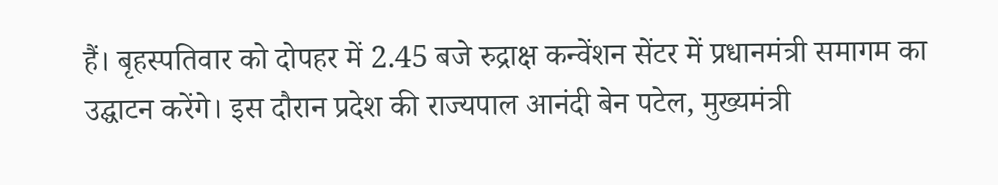हैं। बृहस्पतिवार को दोपहर में 2.45 बजे रुद्राक्ष कन्वेंशन सेंटर में प्रधानमंत्री समागम का उद्घाटन करेंगे। इस दौरान प्रदेश की राज्यपाल आनंदी बेन पटेल, मुख्यमंत्री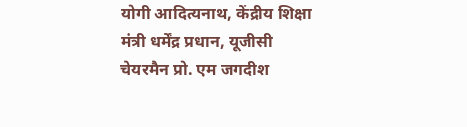योगी आदित्यनाथ, केंद्रीय शिक्षा मंत्री धर्मेंद्र प्रधान, यूजीसी चेयरमैन प्रो. एम जगदीश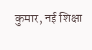कुमार, नई शिक्षा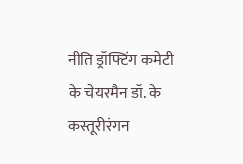नीति ड्रॉफ्टिंग कमेटी के चेयरमैन डॉ. के कस्तूरीरंगन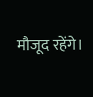मौजूद रहेंगे।